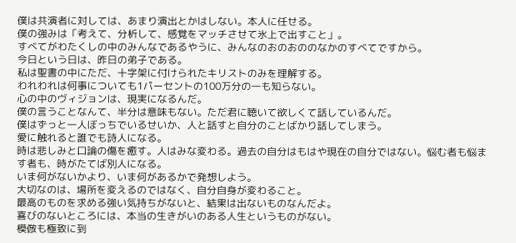僕は共演者に対しては、あまり演出とかはしない。本人に任せる。
僕の強みは「考えて、分析して、感覚をマッチさせて氷上で出すこと」。
すべてがわたくしの中のみんなであるやうに、みんなのおのおののなかのすべてですから。
今日という日は、昨日の弟子である。
私は聖書の中にただ、十字架に付けられたキリストのみを理解する。
われわれは何事についても1パーセントの100万分の一も知らない。
心の中のヴィジョンは、現実になるんだ。
僕の言うことなんて、半分は意味もない。ただ君に聴いて欲しくて話しているんだ。
僕はずっと一人ぼっちでいるせいか、人と話すと自分のことばかり話してしまう。
愛に触れると誰でも詩人になる。
時は悲しみと口論の傷を癒す。人はみな変わる。過去の自分はもはや現在の自分ではない。悩む者も悩ます者も、時がたてば別人になる。
いま何がないかより、いま何があるかで発想しよう。
大切なのは、場所を変えるのではなく、自分自身が変わること。
最高のものを求める強い気持ちがないと、結果は出ないものなんだよ。
喜びのないところには、本当の生きがいのある人生というものがない。
模倣も極致に到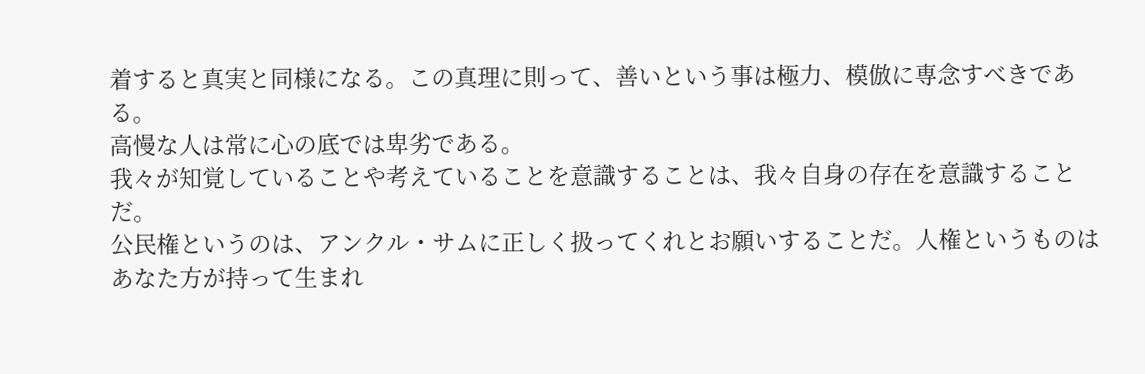着すると真実と同様になる。この真理に則って、善いという事は極力、模倣に専念すべきである。
高慢な人は常に心の底では卑劣である。
我々が知覚していることや考えていることを意識することは、我々自身の存在を意識することだ。
公民権というのは、アンクル・サムに正しく扱ってくれとお願いすることだ。人権というものはあなた方が持って生まれ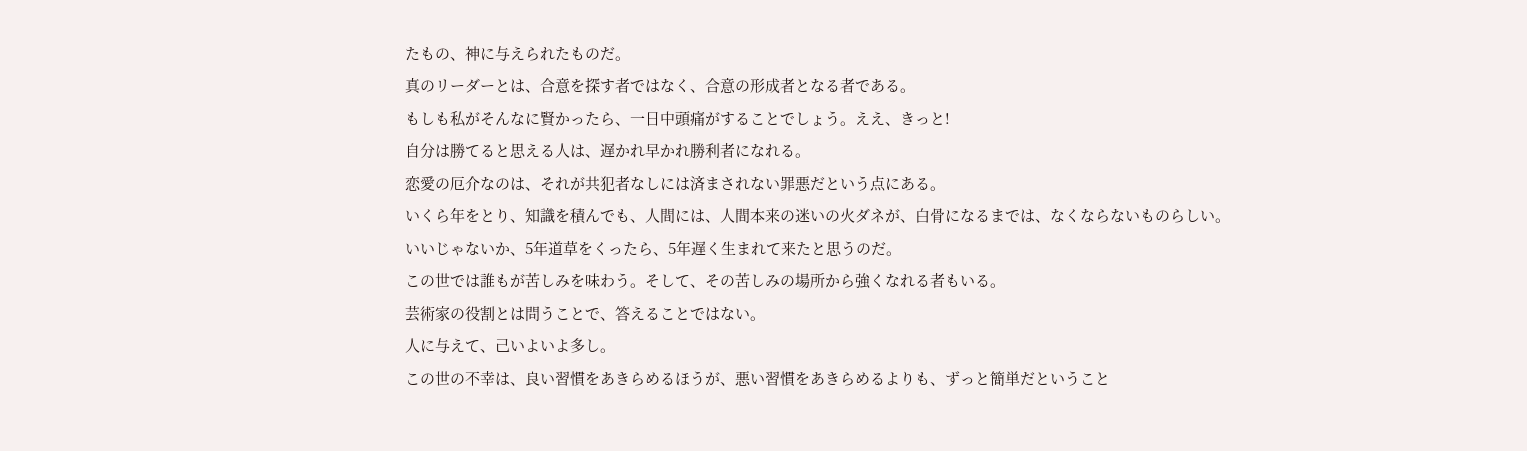たもの、神に与えられたものだ。
真のリーダーとは、合意を探す者ではなく、合意の形成者となる者である。
もしも私がそんなに賢かったら、一日中頭痛がすることでしょう。ええ、きっと!
自分は勝てると思える人は、遅かれ早かれ勝利者になれる。
恋愛の厄介なのは、それが共犯者なしには済まされない罪悪だという点にある。
いくら年をとり、知識を積んでも、人間には、人間本来の迷いの火ダネが、白骨になるまでは、なくならないものらしい。
いいじゃないか、5年道草をくったら、5年遅く生まれて来たと思うのだ。
この世では誰もが苦しみを味わう。そして、その苦しみの場所から強くなれる者もいる。
芸術家の役割とは問うことで、答えることではない。
人に与えて、己いよいよ多し。
この世の不幸は、良い習慣をあきらめるほうが、悪い習慣をあきらめるよりも、ずっと簡単だということ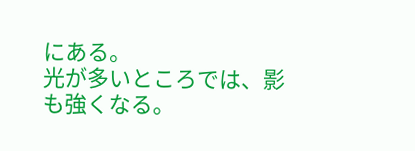にある。
光が多いところでは、影も強くなる。